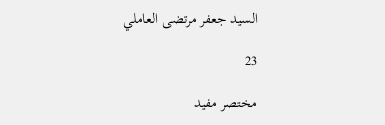السيد جعفر مرتضى العاملي

23

مختصر مفيد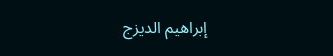إبراهيم الديزج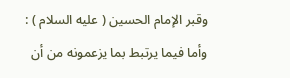وقبر الإمام الحسين ( عليه السلام ) : وأما فيما يرتبط بما يزعمونه من أن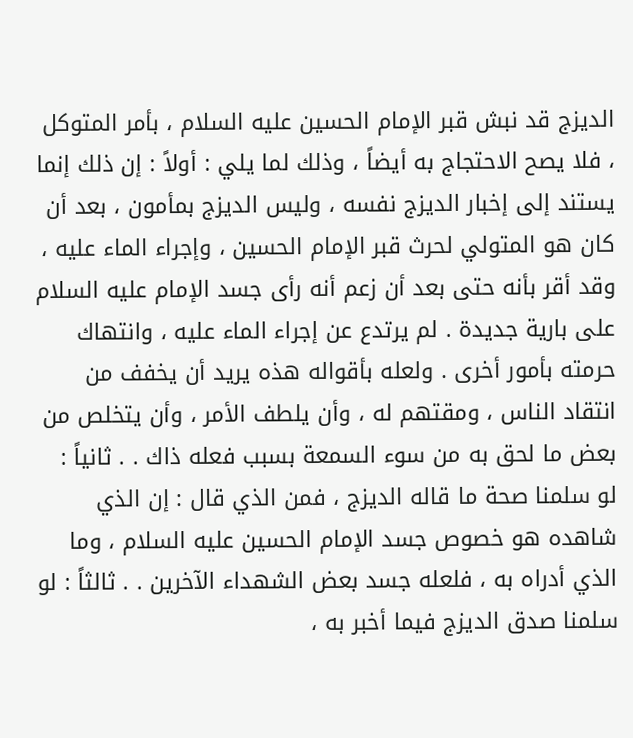الديزج قد نبش قبر الإمام الحسين عليه السلام ، بأمر المتوكل ، فلا يصح الاحتجاج به أيضاً ، وذلك لما يلي : أولاً : إن ذلك إنما يستند إلى إخبار الديزج نفسه ، وليس الديزج بمأمون ، بعد أن كان هو المتولي لحرث قبر الإمام الحسين ، وإجراء الماء عليه ، وقد أقر بأنه حتى بعد أن زعم أنه رأى جسد الإمام عليه السلام على بارية جديدة . لم يرتدع عن إجراء الماء عليه ، وانتهاك حرمته بأمور أخرى . ولعله بأقواله هذه يريد أن يخفف من انتقاد الناس ، ومقتهم له ، وأن يلطف الأمر ، وأن يتخلص من بعض ما لحق به من سوء السمعة بسبب فعله ذاك . . ثانياً : لو سلمنا صحة ما قاله الديزج ، فمن الذي قال : إن الذي شاهده هو خصوص جسد الإمام الحسين عليه السلام ، وما الذي أدراه به ، فلعله جسد بعض الشهداء الآخرين . . ثالثاً : لو سلمنا صدق الديزج فيما أخبر به ،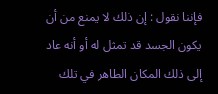فإننا نقول : إن ذلك لا يمنع من أن يكون الجسد قد تمثل له أو أنه عاد إلى ذلك المكان الطاهر في تلك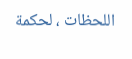اللحظات ، لحكمة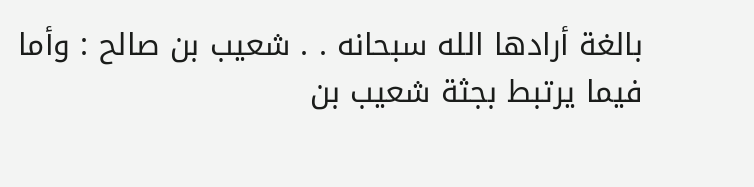بالغة أرادها الله سبحانه . . شعيب بن صالح : وأما فيما يرتبط بجثة شعيب بن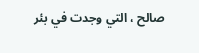صالح ، التي وجدت في بئر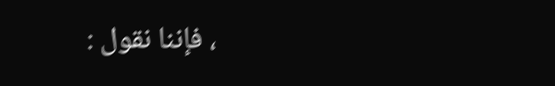، فإننا نقول :